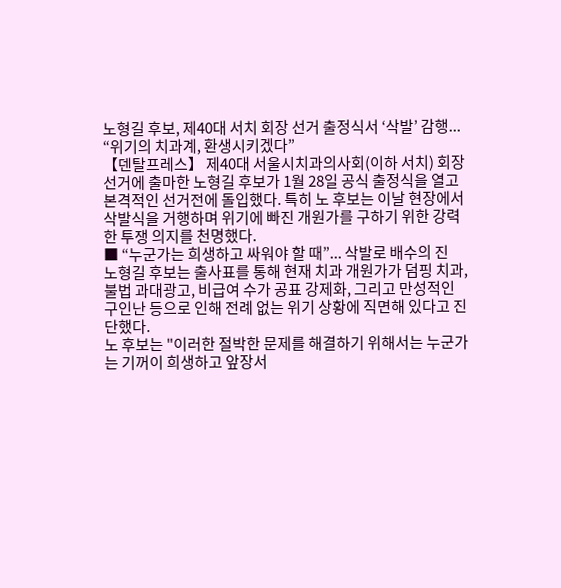노형길 후보, 제40대 서치 회장 선거 출정식서 ‘삭발’ 감행... “위기의 치과계, 환생시키겠다”
【덴탈프레스】 제40대 서울시치과의사회(이하 서치) 회장 선거에 출마한 노형길 후보가 1월 28일 공식 출정식을 열고 본격적인 선거전에 돌입했다. 특히 노 후보는 이날 현장에서 삭발식을 거행하며 위기에 빠진 개원가를 구하기 위한 강력한 투쟁 의지를 천명했다.
■ “누군가는 희생하고 싸워야 할 때”... 삭발로 배수의 진
노형길 후보는 출사표를 통해 현재 치과 개원가가 덤핑 치과, 불법 과대광고, 비급여 수가 공표 강제화, 그리고 만성적인 구인난 등으로 인해 전례 없는 위기 상황에 직면해 있다고 진단했다.
노 후보는 "이러한 절박한 문제를 해결하기 위해서는 누군가는 기꺼이 희생하고 앞장서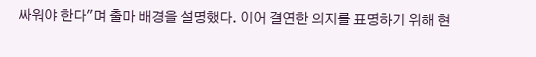싸워야 한다"며 출마 배경을 설명했다. 이어 결연한 의지를 표명하기 위해 현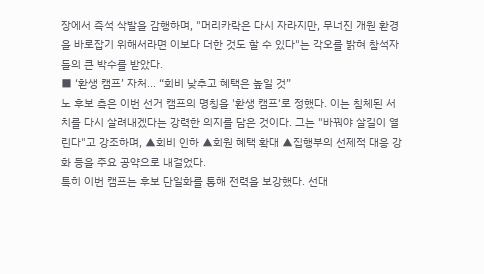장에서 즉석 삭발을 감행하며, "머리카락은 다시 자라지만, 무너진 개원 환경을 바로잡기 위해서라면 이보다 더한 것도 할 수 있다"는 각오를 밝혀 참석자들의 큰 박수를 받았다.
■ ‘환생 캠프’ 자처... “회비 낮추고 혜택은 높일 것”
노 후보 측은 이번 선거 캠프의 명칭을 '환생 캠프'로 정했다. 이는 침체된 서치를 다시 살려내겠다는 강력한 의지를 담은 것이다. 그는 "바꿔야 살길이 열린다"고 강조하며, ▲회비 인하 ▲회원 혜택 확대 ▲집행부의 선제적 대응 강화 등을 주요 공약으로 내걸었다.
특히 이번 캠프는 후보 단일화를 통해 전력을 보강했다. 선대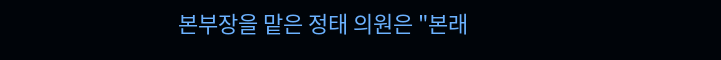본부장을 맡은 정태 의원은 "본래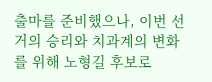출마를 준비했으나, 이번 선거의 승리와 치과계의 변화를 위해 노형길 후보로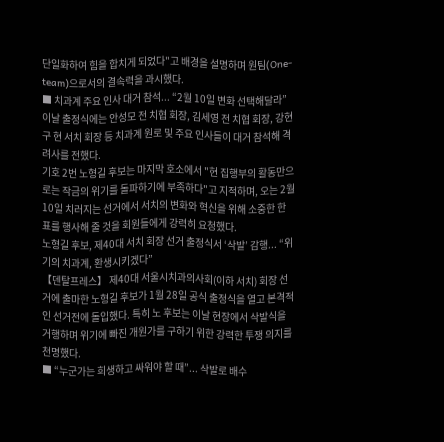단일화하여 힘을 합치게 되었다"고 배경을 설명하며 원팀(One-team)으로서의 결속력을 과시했다.
■ 치과계 주요 인사 대거 참석... “2월 10일 변화 선택해달라”
이날 출정식에는 안성모 전 치협 회장, 김세영 전 치협 회장, 강현구 현 서치 회장 등 치과계 원로 및 주요 인사들이 대거 참석해 격려사를 전했다.
기호 2번 노형길 후보는 마지막 호소에서 "현 집행부의 활동만으로는 작금의 위기를 돌파하기에 부족하다"고 지적하며, 오는 2월 10일 치러지는 선거에서 서치의 변화와 혁신을 위해 소중한 한 표를 행사해 줄 것을 회원들에게 강력히 요청했다.
노형길 후보, 제40대 서치 회장 선거 출정식서 ‘삭발’ 감행... “위기의 치과계, 환생시키겠다”
【덴탈프레스】 제40대 서울시치과의사회(이하 서치) 회장 선거에 출마한 노형길 후보가 1월 28일 공식 출정식을 열고 본격적인 선거전에 돌입했다. 특히 노 후보는 이날 현장에서 삭발식을 거행하며 위기에 빠진 개원가를 구하기 위한 강력한 투쟁 의지를 천명했다.
■ “누군가는 희생하고 싸워야 할 때”... 삭발로 배수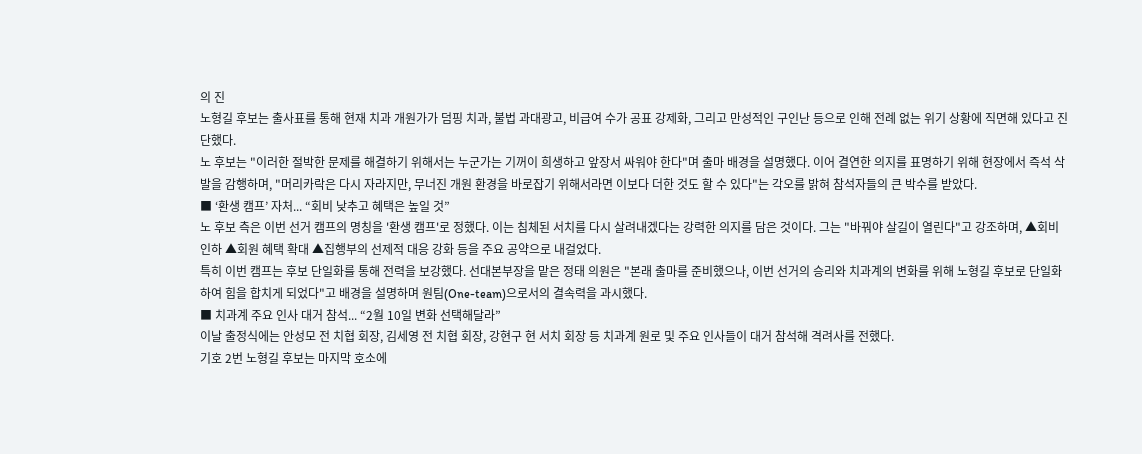의 진
노형길 후보는 출사표를 통해 현재 치과 개원가가 덤핑 치과, 불법 과대광고, 비급여 수가 공표 강제화, 그리고 만성적인 구인난 등으로 인해 전례 없는 위기 상황에 직면해 있다고 진단했다.
노 후보는 "이러한 절박한 문제를 해결하기 위해서는 누군가는 기꺼이 희생하고 앞장서 싸워야 한다"며 출마 배경을 설명했다. 이어 결연한 의지를 표명하기 위해 현장에서 즉석 삭발을 감행하며, "머리카락은 다시 자라지만, 무너진 개원 환경을 바로잡기 위해서라면 이보다 더한 것도 할 수 있다"는 각오를 밝혀 참석자들의 큰 박수를 받았다.
■ ‘환생 캠프’ 자처... “회비 낮추고 혜택은 높일 것”
노 후보 측은 이번 선거 캠프의 명칭을 '환생 캠프'로 정했다. 이는 침체된 서치를 다시 살려내겠다는 강력한 의지를 담은 것이다. 그는 "바꿔야 살길이 열린다"고 강조하며, ▲회비 인하 ▲회원 혜택 확대 ▲집행부의 선제적 대응 강화 등을 주요 공약으로 내걸었다.
특히 이번 캠프는 후보 단일화를 통해 전력을 보강했다. 선대본부장을 맡은 정태 의원은 "본래 출마를 준비했으나, 이번 선거의 승리와 치과계의 변화를 위해 노형길 후보로 단일화하여 힘을 합치게 되었다"고 배경을 설명하며 원팀(One-team)으로서의 결속력을 과시했다.
■ 치과계 주요 인사 대거 참석... “2월 10일 변화 선택해달라”
이날 출정식에는 안성모 전 치협 회장, 김세영 전 치협 회장, 강현구 현 서치 회장 등 치과계 원로 및 주요 인사들이 대거 참석해 격려사를 전했다.
기호 2번 노형길 후보는 마지막 호소에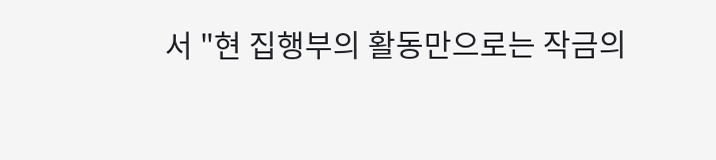서 "현 집행부의 활동만으로는 작금의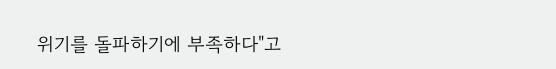위기를 돌파하기에 부족하다"고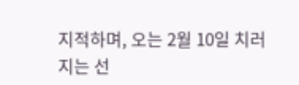지적하며, 오는 2월 10일 치러지는 선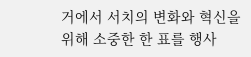거에서 서치의 변화와 혁신을 위해 소중한 한 표를 행사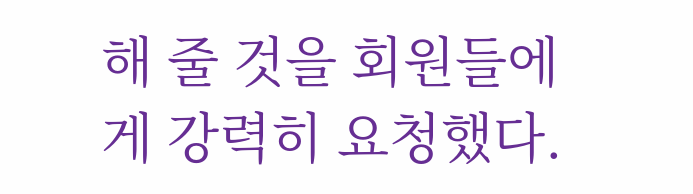해 줄 것을 회원들에게 강력히 요청했다.